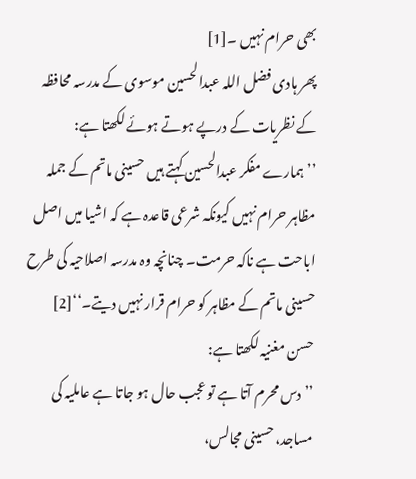بھی حرام نہیں ۔[1]
پھر ہادی فضل اللہ عبدالحسین موسوی کے مدرسہ محافظہ کے نظریات کے درپے ہوتے ہوئے لکھتا ہے:
’’ہمارے مفکر عبدالحسین کہتے ہیں حسینی ماتم کے جملہ مظاہر حرام نہیں کیونکہ شرعی قاعدہ ہے کہ اشیا میں اصل اباحت ہے ناکہ حرمت۔ چنانچہ وہ مدرسہ اصلاحیہ کی طرح حسینی ماتم کے مظاہر کو حرام قرار نہیں دیتے۔‘‘[2]
حسن مغنیہ لکھتا ہے:
’’دس محرم آتا ہے تو عجب حال ہو جاتا ہے عاملیہ کی مساجد، حسینی مجالس،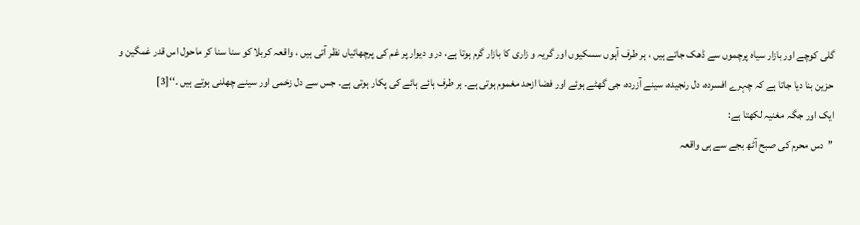گلی کوچے اور بازار سیاہ پرچموں سے ڈھک جاتے ہیں ، ہر طرف آہوں سسکیوں اور گریہ و زاری کا بازار گرم ہوتا ہے، در و دیوار پر غم کی پرچھائیاں نظر آتی ہیں ، واقعہ کربلا کو سنا سنا کر ماحول اس قدر غمگین و حزین بنا دیا جاتا ہے کہ چہرے افسردہ، دل رنجیدہ، سینے آزردہ، جی گھٹے ہوئے اور فضا ازحد مغموم ہوتی ہے۔ ہر طرف ہائے ہائے کی پکار ہوتی ہے۔ جس سے دل زخمی اور سینے چھلنی ہوتے ہیں ۔‘‘[3]
ایک اور جگہ مغنیہ لکھتا ہے:
’’دس محرم کی صبح آٹھ بجے سے ہی واقعہ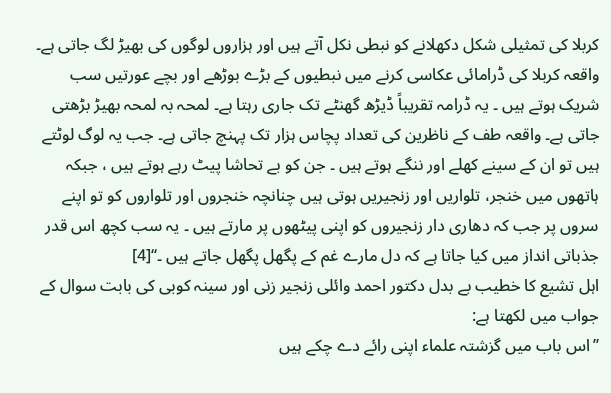کربلا کی تمثیلی شکل دکھلانے کو نبطی نکل آتے ہیں اور ہزاروں لوگوں کی بھیڑ لگ جاتی ہے۔ واقعہ کربلا کی ڈرامائی عکاسی کرنے میں نبطیوں کے بڑے بوڑھے اور بچے عورتیں سب شریک ہوتے ہیں ۔ یہ ڈرامہ تقریباً ڈیڑھ گھنٹے تک جاری رہتا ہے۔ لمحہ بہ لمحہ بھیڑ بڑھتی جاتی ہے۔ واقعہ طف کے ناظرین کی تعداد پچاس ہزار تک پہنچ جاتی ہے۔ جب یہ لوگ لوٹتے ہیں تو ان کے سینے کھلے اور ننگے ہوتے ہیں ۔ جن کو بے تحاشا پیٹ رہے ہوتے ہیں ، جبکہ ہاتھوں میں خنجر، تلواریں اور زنجیریں ہوتی ہیں چنانچہ خنجروں اور تلواروں کو تو اپنے سروں پر جب کہ دھاری دار زنجیروں کو اپنی پیٹھوں پر مارتے ہیں ۔ یہ سب کچھ اس قدر جذباتی انداز میں کیا جاتا ہے کہ دل مارے غم کے پگھل پگھل جاتے ہیں ۔‘‘[4]
اہل تشیع کا خطیب بے بدل دکتور احمد وائلی زنجیر زنی اور سینہ کوبی کی بابت سوال کے جواب میں لکھتا ہے:
’’اس باب میں گزشتہ علماء اپنی رائے دے چکے ہیں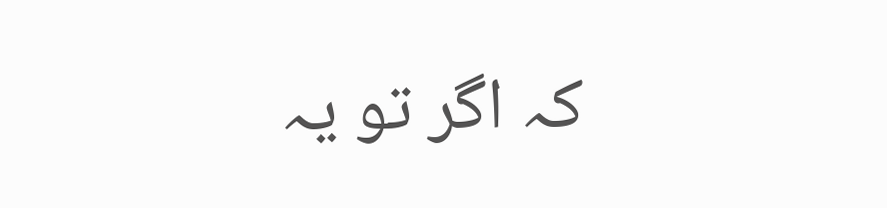کہ اگر تو یہ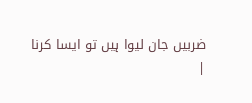ضربیں جان لیوا ہیں تو ایسا کرنا
|